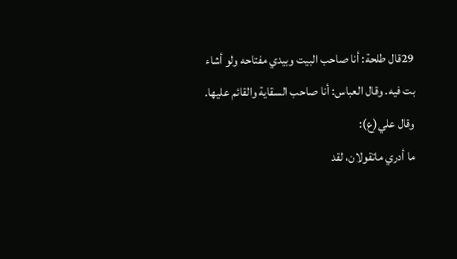29قال طلحة: أنا صاحب البيت وبيدي مفتاحه ولو أشاء بت فيه. وقال العباس: أنا صاحب السقاية والقائم عليها. وقال علي(ع):
ما أدري ماتقولان، لقد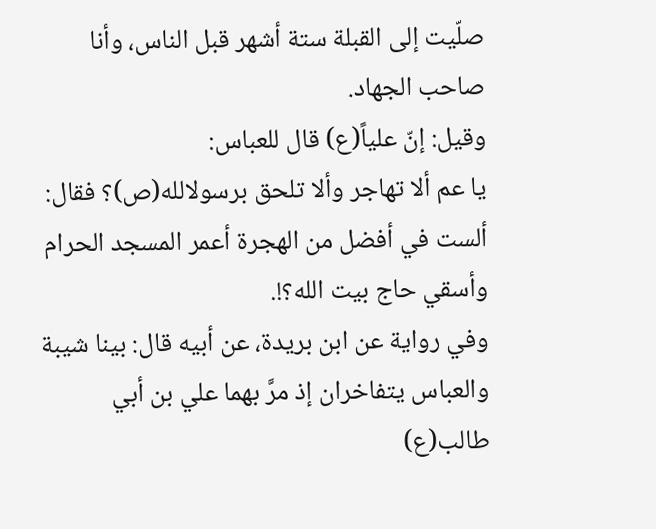صلّيت إلى القبلة ستة أشهر قبل الناس، وأنا صاحب الجهاد.
وقيل: إنّ علياً(ع) قال للعباس:
يا عم ألا تهاجر وألا تلحق برسولالله(ص)؟ فقال: ألست في أفضل من الهجرة أعمر المسجد الحرام وأسقي حاج بيت الله؟!.
وفي رواية عن ابن بريدة، عن أبيه قال: بينا شيبة والعباس يتفاخران إذ مرَّ بهما علي بن أبي طالب(ع)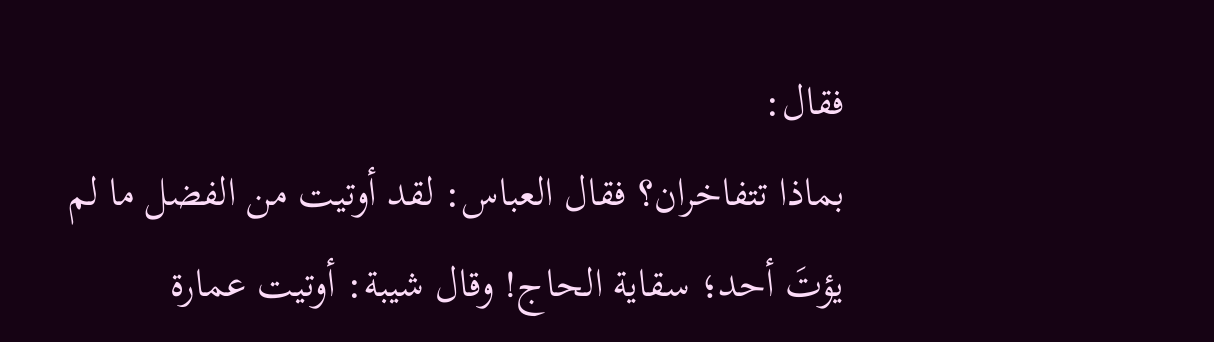فقال:
بماذا تتفاخران؟ فقال العباس: لقد أوتيت من الفضل ما لم يؤتَ أحد؛ سقاية الحاج! وقال شيبة: أوتيت عمارة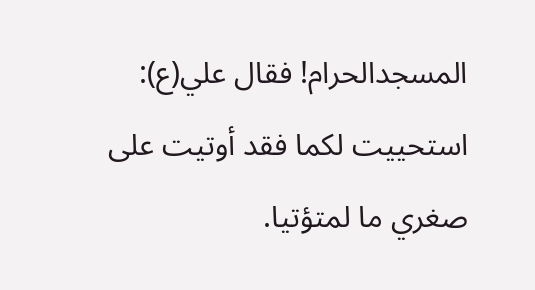المسجدالحرام! فقال علي(ع): استحييت لكما فقد أوتيت على صغري ما لمتؤتيا.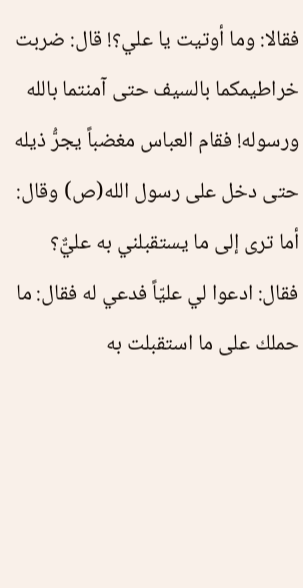فقالا: وما أوتيت يا علي؟! قال: ضربت خراطيمكما بالسيف حتى آمنتما بالله ورسوله! فقام العباس مغضباً يجرُّ ذيله حتى دخل على رسول الله(ص) وقال: أما ترى إلى ما يستقبلني به عليٌّ؟ فقال: ادعوا لي عليّاً فدعي له فقال: ما حملك على ما استقبلت به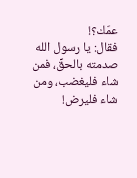عمّك؟!
فقال: يا رسول الله صدمته بالحقِّ، فمن شاء فليغضب، ومن شاء فليرض!